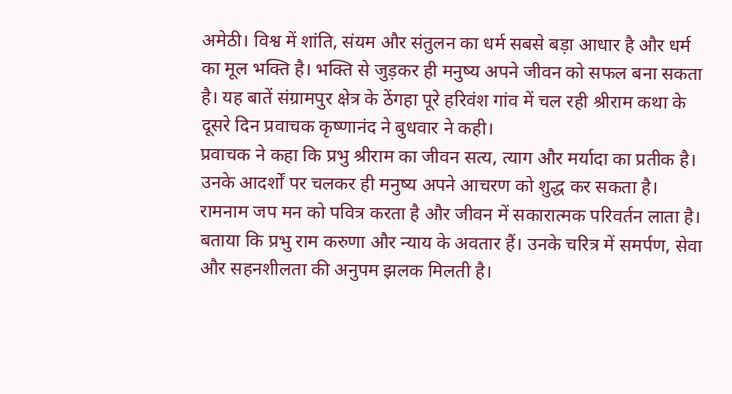अमेठी। विश्व में शांति, संयम और संतुलन का धर्म सबसे बड़ा आधार है और धर्म का मूल भक्ति है। भक्ति से जुड़कर ही मनुष्य अपने जीवन को सफल बना सकता है। यह बातें संग्रामपुर क्षेत्र के ठेंगहा पूरे हरिवंश गांव में चल रही श्रीराम कथा के दूसरे दिन प्रवाचक कृष्णानंद ने बुधवार ने कही।
प्रवाचक ने कहा कि प्रभु श्रीराम का जीवन सत्य, त्याग और मर्यादा का प्रतीक है। उनके आदर्शों पर चलकर ही मनुष्य अपने आचरण को शुद्ध कर सकता है। रामनाम जप मन को पवित्र करता है और जीवन में सकारात्मक परिवर्तन लाता है। बताया कि प्रभु राम करुणा और न्याय के अवतार हैं। उनके चरित्र में समर्पण, सेवा और सहनशीलता की अनुपम झलक मिलती है।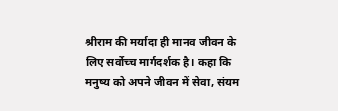श्रीराम की मर्यादा ही मानव जीवन के लिए सर्वोच्च मार्गदर्शक है। कहा कि मनुष्य को अपने जीवन में सेवा, संयम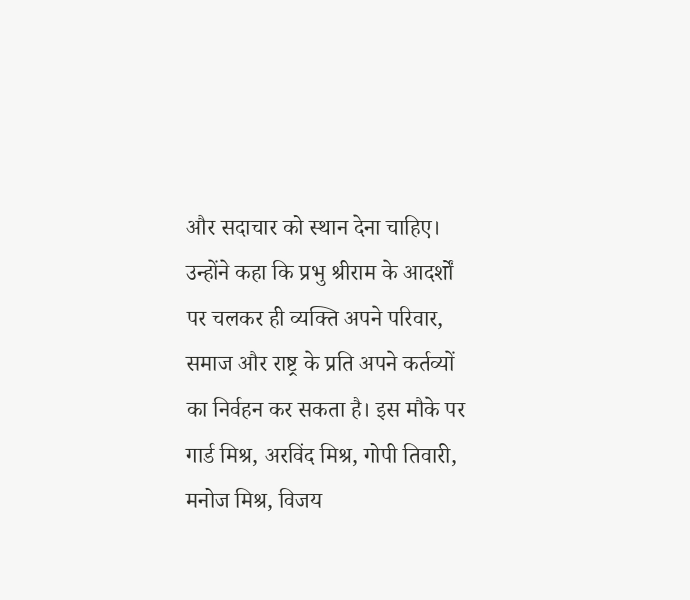और सदाचार को स्थान देना चाहिए।
उन्होंने कहा कि प्रभु श्रीराम के आदर्शों पर चलकर ही व्यक्ति अपने परिवार, समाज और राष्ट्र के प्रति अपने कर्तव्यों का निर्वहन कर सकता है। इस मौके पर गार्ड मिश्र, अरविंद मिश्र, गोपी तिवारी, मनोज मिश्र, विजय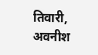तिवारी, अवनीश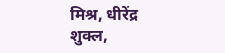मिश्र, धीरेंद्र शुक्ल,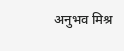अनुभव मिश्र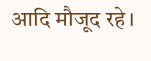आदि मौजूद रहे।